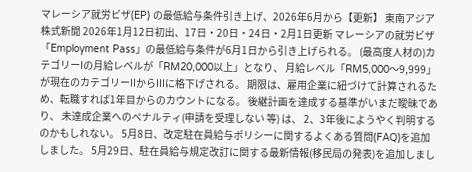マレーシア就労ビザ(EP) の最低給与条件引き上げ、2026年6月から【更新】 東南アジア株式新聞 2026年1月12日初出、17日・20日・24日・2月1日更新 マレーシアの就労ビザ「Employment Pass」の最低給与条件が6月1日から引き上げられる。 (最高度人材の)カテゴリーIの月給レベルが「RM20,000以上」となり、 月給レベル「RM5,000〜9,999」が現在のカテゴリーIIからIIIに格下げされる。 期限は、雇用企業に紐づけて計算されるため、転職すれば1年目からのカウントになる。 後継計画を達成する基準がいまだ曖昧であり、 未達成企業へのペナルティ(申請を受理しない 等) は、 2、3年後にようやく判明するのかもしれない。 5月8日、改定駐在員給与ポリシーに関するよくある質問(FAQ)を追加しました。 5月29日、駐在員給与規定改訂に関する最新情報(移民局の発表)を追加しまし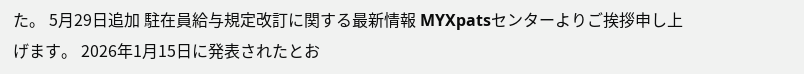た。 5月29日追加 駐在員給与規定改訂に関する最新情報 MYXpatsセンターよりご挨拶申し上げます。 2026年1月15日に発表されたとお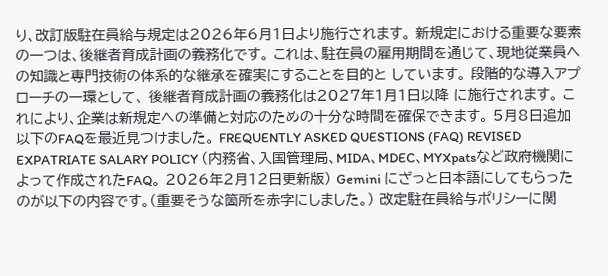り、改訂版駐在員給与規定は2026年6月1日より施行されます。 新規定における重要な要素の一つは、後継者育成計画の義務化です。 これは、駐在員の雇用期間を通じて、現地従業員への知識と専門技術の体系的な継承を確実にすることを目的と しています。 段階的な導入アプローチの一環として、 後継者育成計画の義務化は2027年1月1日以降 に施行されます。 これにより、企業は新規定への準備と対応のための十分な時間を確保できます。 5月8日追加 以下のFAQを最近見つけました。 FREQUENTLY ASKED QUESTIONS (FAQ) REVISED EXPATRIATE SALARY POLICY (内務省、入国管理局、MIDA、MDEC、MYXpatsなど政府機関によって作成されたFAQ。 2026年2月12日更新版) Gemini にざっと日本語にしてもらったのが以下の内容です。(重要そうな箇所を赤字にしました。) 改定駐在員給与ポリシーに関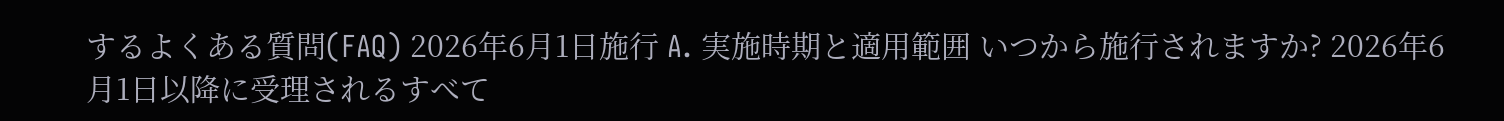するよくある質問(FAQ) 2026年6月1日施行 A. 実施時期と適用範囲 いつから施行されますか? 2026年6月1日以降に受理されるすべて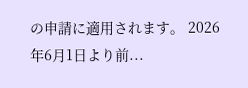の申請に適用されます。 2026年6月1日より前...